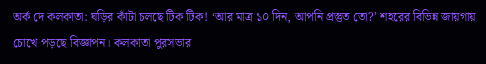অর্ক দে কলকাতা: ঘড়ির কাঁটা চলছে টিক টিক! ‘আর মাত্র ১০ দিন, আপনি প্রস্তুত তো?’ শহরের বিভিন্ন জায়গায় চোখে পড়ছে বিজ্ঞাপন। কলকাতা পুরসভার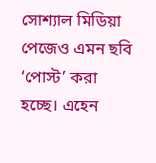সোশ্যাল মিডিয়া পেজেও এমন ছবি ‘পোস্ট’ করা হচ্ছে। এহেন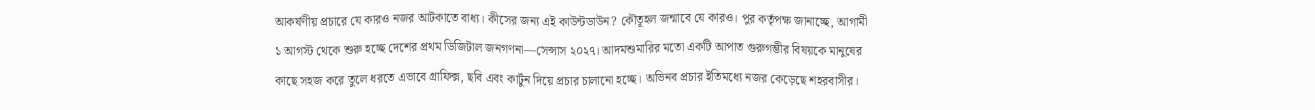আকর্ষণীয় প্রচারে যে কারও নজর আটকাতে বাধ্য। কীসের জন্য এই কাউন্টডাউন? কৌতূহল জন্মাবে যে কারও। পুর কর্তৃপক্ষ জানাচ্ছে, আগামী ১ আগস্ট থেকে শুরু হচ্ছে দেশের প্রথম ডিজিটাল জনগণনা—সেন্সাস ২০২৭। আদমশুমারির মতো একটি আপাত গুরুগম্ভীর বিষয়কে মানুষের কাছে সহজ করে তুলে ধরতে এভাবে গ্রাফিক্স, ছবি এবং কার্টুন দিয়ে প্রচার চালানো হচ্ছে। অভিনব প্রচার ইতিমধ্যে নজর কেড়েছে শহরবাসীর।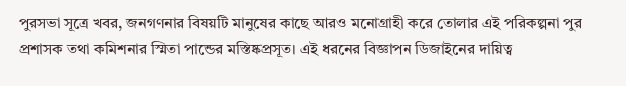পুরসভা সূত্রে খবর, জনগণনার বিষয়টি মানুষের কাছে আরও মনোগ্রাহী করে তোলার এই পরিকল্পনা পুর প্রশাসক তথা কমিশনার স্মিতা পান্ডের মস্তিষ্কপ্রসূত। এই ধরনের বিজ্ঞাপন ডিজাইনের দায়িত্ব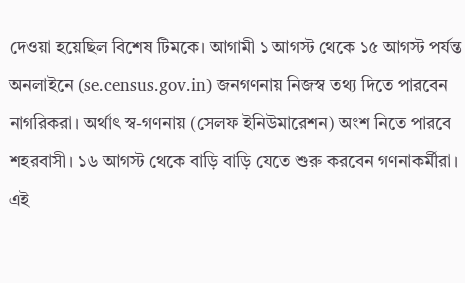দেওয়া হয়েছিল বিশেষ টিমকে। আগামী ১ আগস্ট থেকে ১৫ আগস্ট পর্যন্ত অনলাইনে (se.census.gov.in) জনগণনায় নিজস্ব তথ্য দিতে পারবেন নাগরিকরা। অর্থাৎ স্ব-গণনায় (সেলফ ইনিউমারেশন) অংশ নিতে পারবে শহরবাসী। ১৬ আগস্ট থেকে বাড়ি বাড়ি যেতে শুরু করবেন গণনাকর্মীরা। এই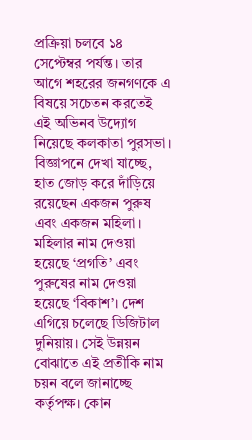প্রক্রিয়া চলবে ১৪ সেপ্টেম্বর পর্যন্ত। তার আগে শহরের জনগণকে এ বিষয়ে সচেতন করতেই এই অভিনব উদ্যোগ নিয়েছে কলকাতা পুরসভা। বিজ্ঞাপনে দেখা যাচ্ছে, হাত জোড় করে দাঁড়িয়ে রয়েছেন একজন পুরুষ এবং একজন মহিলা। মহিলার নাম দেওয়া হয়েছে ‘প্রগতি’ এবং পুরুষের নাম দেওয়া হয়েছে ‘বিকাশ’। দেশ এগিয়ে চলেছে ডিজিটাল দুনিয়ায়। সেই উন্নয়ন বোঝাতে এই প্রতীকি নাম চয়ন বলে জানাচ্ছে কর্তৃপক্ষ। কোন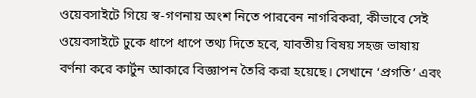ওয়েবসাইটে গিয়ে স্ব-গণনায় অংশ নিতে পারবেন নাগরিকরা, কীভাবে সেই ওয়েবসাইটে ঢুকে ধাপে ধাপে তথ্য দিতে হবে, যাবতীয় বিষয় সহজ ভাষায় বর্ণনা করে কার্টুন আকারে বিজ্ঞাপন তৈরি করা হয়েছে। সেখানে ‘প্রগতি’ এবং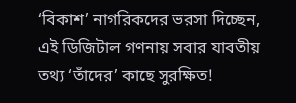‘বিকাশ’ নাগরিকদের ভরসা দিচ্ছেন, এই ডিজিটাল গণনায় সবার যাবতীয় তথ্য ‘তাঁদের’ কাছে সুরক্ষিত!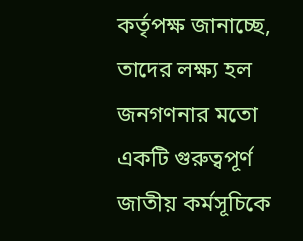কর্তৃপক্ষ জানাচ্ছে, তাদের লক্ষ্য হল জনগণনার মতো একটি গুরুত্বপূর্ণ জাতীয় কর্মসূচিকে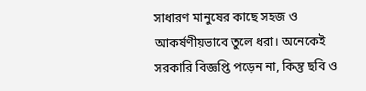সাধারণ মানুষের কাছে সহজ ও আকর্ষণীয়ভাবে তুলে ধরা। অনেকেই সরকারি বিজ্ঞপ্তি পড়েন না, কিন্তু ছবি ও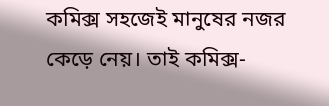কমিক্স সহজেই মানুষের নজর কেড়ে নেয়। তাই কমিক্স-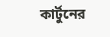কার্টুনের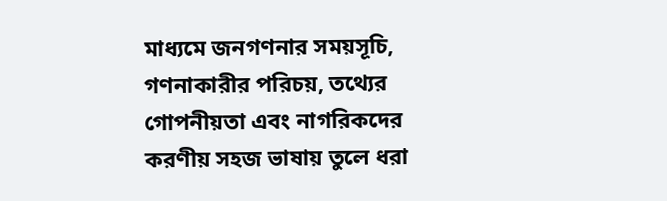মাধ্যমে জনগণনার সময়সূচি, গণনাকারীর পরিচয়, তথ্যের গোপনীয়তা এবং নাগরিকদের করণীয় সহজ ভাষায় তুলে ধরা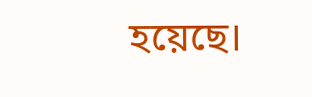হয়েছে।